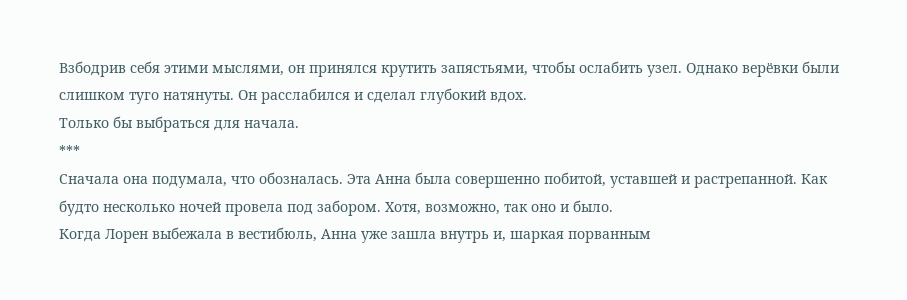Взбодрив себя этими мыслями, он принялся крутить запястьями, чтобы ослабить узел. Однако верёвки были слишком туго натянуты. Он расслабился и сделал глубокий вдох.
Только бы выбраться для начала.
***
Сначала она подумала, что обозналась. Эта Анна была совершенно побитой, уставшей и растрепанной. Как будто несколько ночей провела под забором. Хотя, возможно, так оно и было.
Когда Лорен выбежала в вестибюль, Анна уже зашла внутрь и, шаркая порванным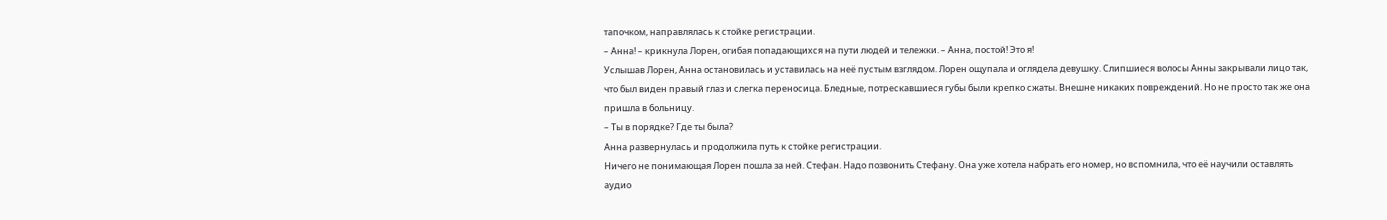тапочком, направлялась к стойке регистрации.
– Анна! – крикнула Лорен, огибая попадающихся на пути людей и тележки. – Анна, постой! Это я!
Услышав Лорен, Анна остановилась и уставилась на неё пустым взглядом. Лорен ощупала и оглядела девушку. Слипшиеся волосы Анны закрывали лицо так, что был виден правый глаз и слегка переносица. Бледные, потрескавшиеся губы были крепко сжаты. Внешне никаких повреждений. Но не просто так же она пришла в больницу.
– Ты в порядке? Где ты была?
Анна развернулась и продолжила путь к стойке регистрации.
Ничего не понимающая Лорен пошла за ней. Стефан. Надо позвонить Стефану. Она уже хотела набрать его номер, но вспомнила, что её научили оставлять аудио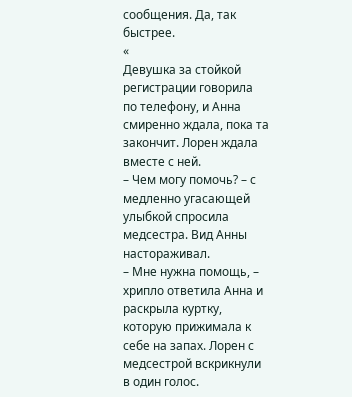сообщения. Да, так быстрее.
«
Девушка за стойкой регистрации говорила по телефону, и Анна смиренно ждала, пока та закончит. Лорен ждала вместе с ней.
– Чем могу помочь? – с медленно угасающей улыбкой спросила медсестра. Вид Анны настораживал.
– Мне нужна помощь, – хрипло ответила Анна и раскрыла куртку, которую прижимала к себе на запах. Лорен с медсестрой вскрикнули в один голос.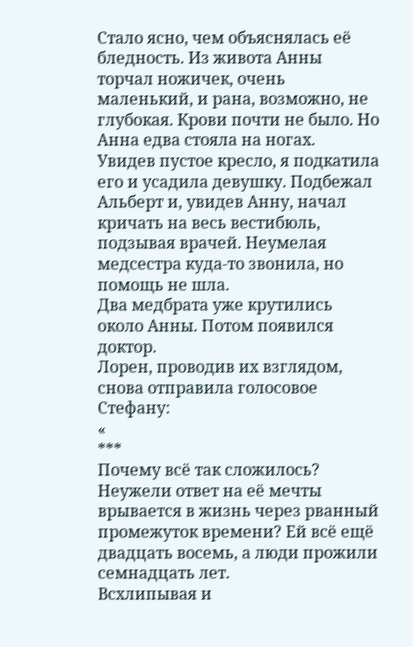Стало ясно, чем объяснялась её бледность. Из живота Анны торчал ножичек, очень маленький, и рана, возможно, не глубокая. Крови почти не было. Но Анна едва стояла на ногах.
Увидев пустое кресло, я подкатила его и усадила девушку. Подбежал Альберт и, увидев Анну, начал кричать на весь вестибюль, подзывая врачей. Неумелая медсестра куда-то звонила, но помощь не шла.
Два медбрата уже крутились около Анны. Потом появился доктор.
Лорен, проводив их взглядом, снова отправила голосовое Стефану:
«
***
Почему всё так сложилось? Неужели ответ на её мечты врывается в жизнь через рванный промежуток времени? Ей всё ещё двадцать восемь, а люди прожили семнадцать лет.
Всхлипывая и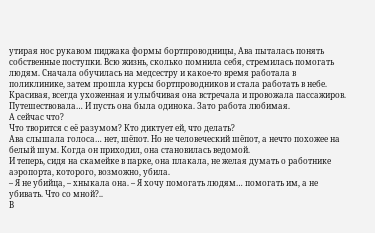утирая нос рукавом пиджака формы бортпроводницы, Ава пыталась понять собственные поступки. Всю жизнь, сколько помнила себя, стремилась помогать людям. Сначала обучилась на медсестру и какое-то время работала в поликлинике, затем прошла курсы бортпроводников и стала работать в небе. Красивая, всегда ухоженная и улыбчивая она встречала и провожала пассажиров. Путешествовала… И пусть она была одинока. Зато работа любимая.
А сейчас что?
Что творится с её разумом? Кто диктует ей, что делать?
Ава слышала голоса… нет, шёпот. Но не человеческий шёпот, а нечто похожее на белый шум. Когда он приходил, она становилась ведомой.
И теперь, сидя на скамейке в парке, она плакала, не желая думать о работнике аэропорта, которого, возможно, убила.
– Я не убийца, – хныкала она. – Я хочу помогать людям… помогать им, а не убивать. Что со мной?..
В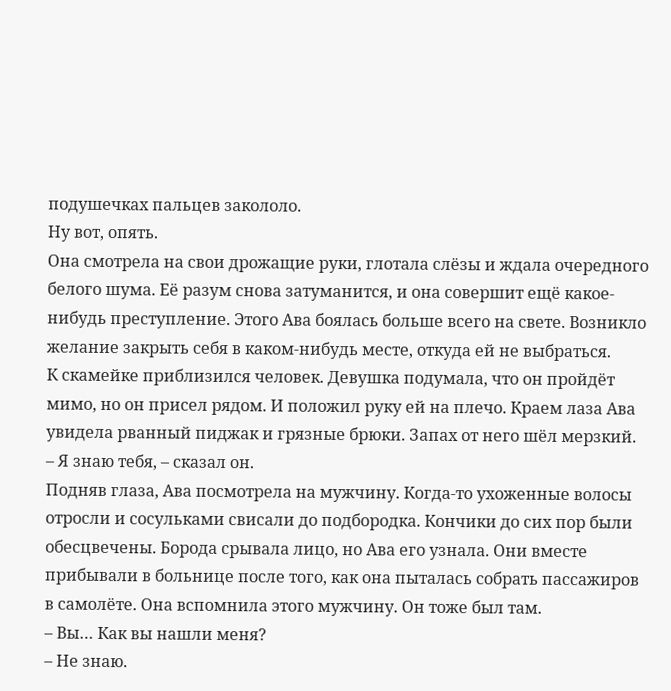подушечках пальцев закололо.
Ну вот, опять.
Она смотрела на свои дрожащие руки, глотала слёзы и ждала очередного белого шума. Её разум снова затуманится, и она совершит ещё какое-нибудь преступление. Этого Ава боялась больше всего на свете. Возникло желание закрыть себя в каком-нибудь месте, откуда ей не выбраться.
К скамейке приблизился человек. Девушка подумала, что он пройдёт мимо, но он присел рядом. И положил руку ей на плечо. Краем лаза Ава увидела рванный пиджак и грязные брюки. Запах от него шёл мерзкий.
– Я знаю тебя, – сказал он.
Подняв глаза, Ава посмотрела на мужчину. Когда-то ухоженные волосы отросли и сосульками свисали до подбородка. Кончики до сих пор были обесцвечены. Борода срывала лицо, но Ава его узнала. Они вместе прибывали в больнице после того, как она пыталась собрать пассажиров в самолёте. Она вспомнила этого мужчину. Он тоже был там.
– Вы… Как вы нашли меня?
– Не знаю.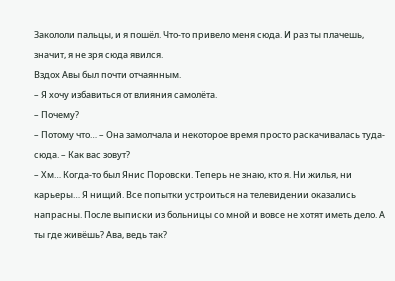Закололи пальцы, и я пошёл. Что-то привело меня сюда. И раз ты плачешь, значит, я не зря сюда явился.
Вздох Авы был почти отчаянным.
– Я хочу избавиться от влияния самолёта.
– Почему?
– Потому что… – Она замолчала и некоторое время просто раскачивалась туда-сюда. – Как вас зовут?
– Хм… Когда-то был Янис Поровски. Теперь не знаю, кто я. Ни жилья, ни карьеры… Я нищий. Все попытки устроиться на телевидении оказались напрасны. После выписки из больницы со мной и вовсе не хотят иметь дело. А ты где живёшь? Ава, ведь так?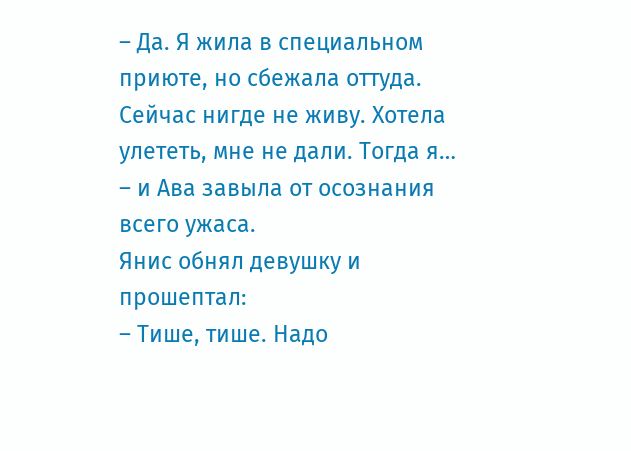– Да. Я жила в специальном приюте, но сбежала оттуда. Сейчас нигде не живу. Хотела улететь, мне не дали. Тогда я… – и Ава завыла от осознания всего ужаса.
Янис обнял девушку и прошептал:
– Тише, тише. Надо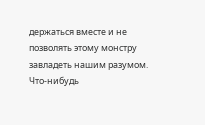держаться вместе и не позволять этому монстру завладеть нашим разумом. Что-нибудь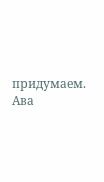придумаем.
Ава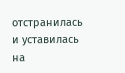отстранилась и уставилась на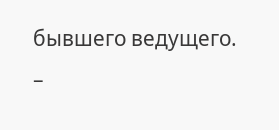бывшего ведущего.
–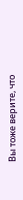Вы тоже верите, что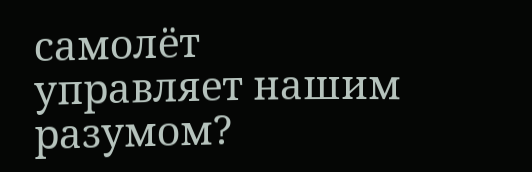самолёт управляет нашим разумом?